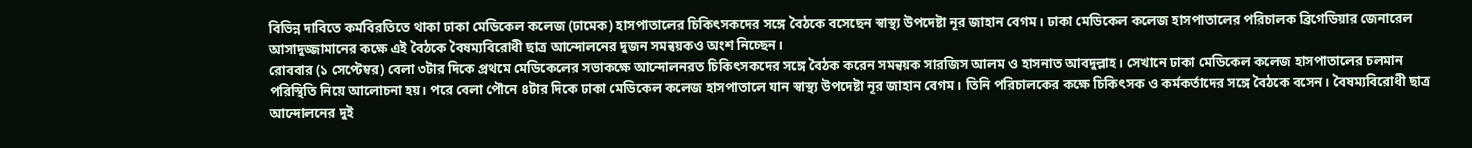বিভিন্ন দাবিতে কর্মবিরতিতে থাকা ঢাকা মেডিকেল কলেজ (ঢামেক) হাসপাতালের চিকিৎসকদের সঙ্গে বৈঠকে বসেছেন স্বাস্থ্য উপদেষ্টা নূর জাহান বেগম। ঢাকা মেডিকেল কলেজ হাসপাতালের পরিচালক ব্রিগেডিয়ার জেনারেল আসাদুজ্জামানের কক্ষে এই বৈঠকে বৈষম্যবিরোধী ছাত্র আন্দোলনের দুজন সমন্বয়কও অংশ নিচ্ছেন।
রোববার (১ সেপ্টেম্বর) বেলা ৩টার দিকে প্রথমে মেডিকেলের সভাকক্ষে আন্দোলনরত চিকিৎসকদের সঙ্গে বৈঠক করেন সমন্বয়ক সারজিস আলম ও হাসনাত আবদুল্লাহ। সেখানে ঢাকা মেডিকেল কলেজ হাসপাতালের চলমান পরিস্থিতি নিয়ে আলোচনা হয়। পরে বেলা পৌনে ৪টার দিকে ঢাকা মেডিকেল কলেজ হাসপাতালে যান স্বাস্থ্য উপদেষ্টা নূর জাহান বেগম। তিনি পরিচালকের কক্ষে চিকিৎসক ও কর্মকর্তাদের সঙ্গে বৈঠকে বসেন। বৈষম্যবিরোধী ছাত্র আন্দোলনের দুই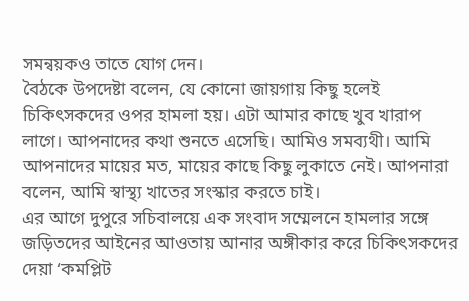সমন্বয়কও তাতে যোগ দেন।
বৈঠকে উপদেষ্টা বলেন, যে কোনো জায়গায় কিছু হলেই চিকিৎসকদের ওপর হামলা হয়। এটা আমার কাছে খুব খারাপ লাগে। আপনাদের কথা শুনতে এসেছি। আমিও সমব্যথী। আমি আপনাদের মায়ের মত, মায়ের কাছে কিছু লুকাতে নেই। আপনারা বলেন, আমি স্বাস্থ্য খাতের সংস্কার করতে চাই।
এর আগে দুপুরে সচিবালয়ে এক সংবাদ সম্মেলনে হামলার সঙ্গে জড়িতদের আইনের আওতায় আনার অঙ্গীকার করে চিকিৎসকদের দেয়া ‘কমপ্লিট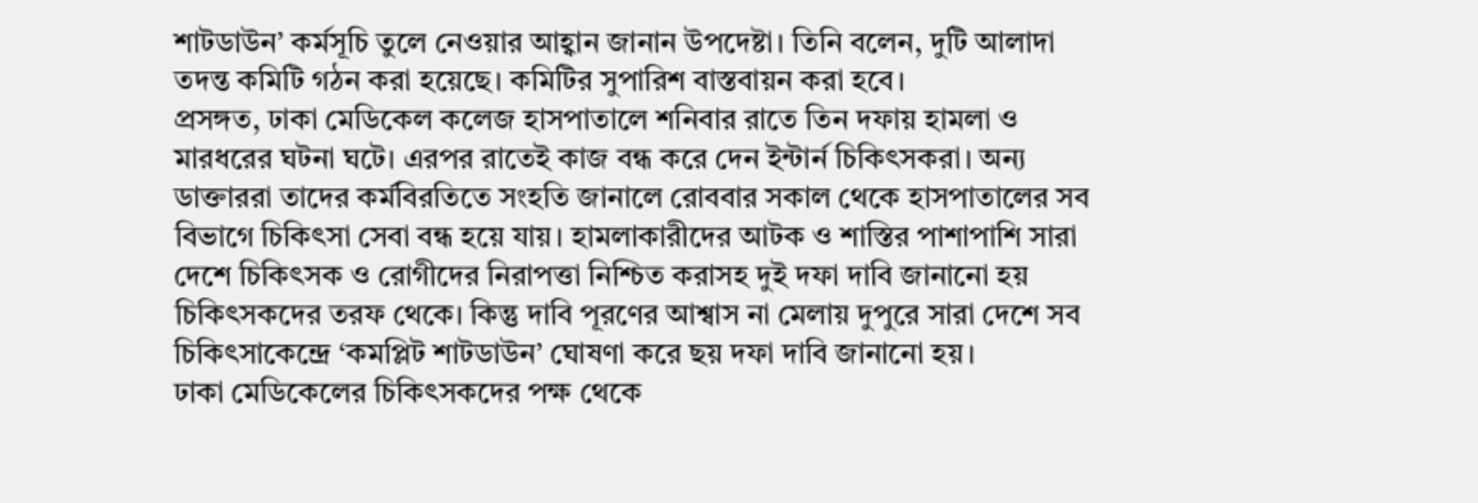শাটডাউন’ কর্মসূচি তুলে নেওয়ার আহ্বান জানান উপদেষ্টা। তিনি বলেন, দুটি আলাদা তদন্ত কমিটি গঠন করা হয়েছে। কমিটির সুপারিশ বাস্তবায়ন করা হবে।
প্রসঙ্গত, ঢাকা মেডিকেল কলেজ হাসপাতালে শনিবার রাতে তিন দফায় হামলা ও মারধরের ঘটনা ঘটে। এরপর রাতেই কাজ বন্ধ করে দেন ইন্টার্ন চিকিৎসকরা। অন্য ডাক্তাররা তাদের কর্মবিরতিতে সংহতি জানালে রোববার সকাল থেকে হাসপাতালের সব বিভাগে চিকিৎসা সেবা বন্ধ হয়ে যায়। হামলাকারীদের আটক ও শাস্তির পাশাপাশি সারা দেশে চিকিৎসক ও রোগীদের নিরাপত্তা নিশ্চিত করাসহ দুই দফা দাবি জানানো হয় চিকিৎসকদের তরফ থেকে। কিন্তু দাবি পূরণের আশ্বাস না মেলায় দুপুরে সারা দেশে সব চিকিৎসাকেন্দ্রে ‘কমপ্লিট শাটডাউন’ ঘোষণা করে ছয় দফা দাবি জানানো হয়।
ঢাকা মেডিকেলের চিকিৎসকদের পক্ষ থেকে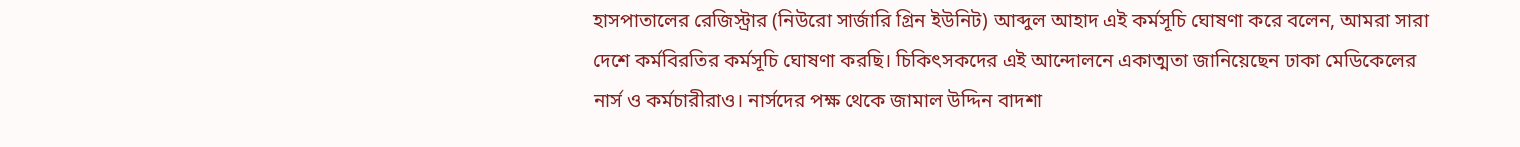হাসপাতালের রেজিস্ট্রার (নিউরো সার্জারি গ্রিন ইউনিট) আব্দুল আহাদ এই কর্মসূচি ঘোষণা করে বলেন, আমরা সারা দেশে কর্মবিরতির কর্মসূচি ঘোষণা করছি। চিকিৎসকদের এই আন্দোলনে একাত্মতা জানিয়েছেন ঢাকা মেডিকেলের নার্স ও কর্মচারীরাও। নার্সদের পক্ষ থেকে জামাল উদ্দিন বাদশা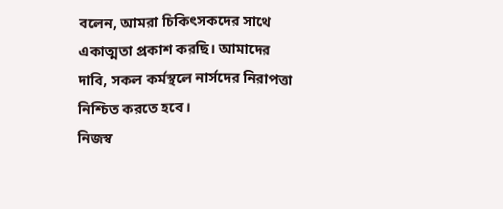বলেন, আমরা চিকিৎসকদের সাথে একাত্মতা প্রকাশ করছি। আমাদের দাবি, সকল কর্মস্থলে নার্সদের নিরাপত্তা নিশ্চিত করতে হবে।
নিজস্ব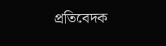প্রতিবেদক